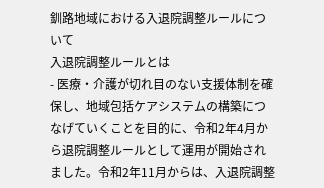釧路地域における入退院調整ルールについて
入退院調整ルールとは
- 医療・介護が切れ目のない支援体制を確保し、地域包括ケアシステムの構築につなげていくことを目的に、令和2年4月から退院調整ルールとして運用が開始されました。令和2年11月からは、入退院調整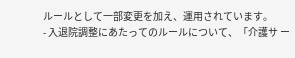ルールとして一部変更を加え、運用されています。
- 入退院調整にあたってのルールについて、「介護サ ー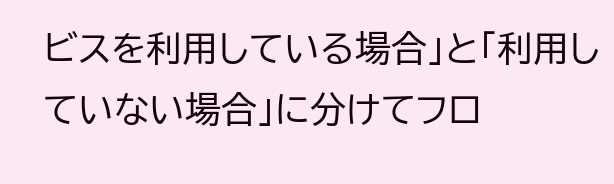ビスを利用している場合」と「利用していない場合」に分けてフロ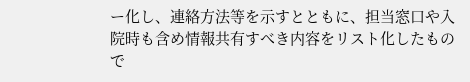ー化し、連絡方法等を示すとともに、担当窓口や入院時も含め情報共有すべき内容をリスト化したもので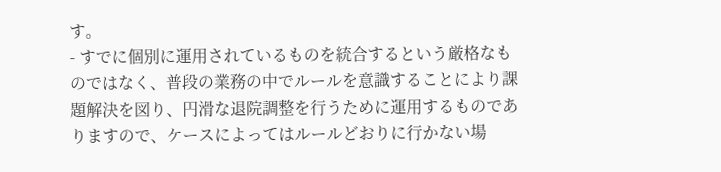す。
- すでに個別に運用されているものを統合するという厳格なものではなく、普段の業務の中でルールを意識することにより課題解決を図り、円滑な退院調整を行うために運用するものでありますので、ケースによってはルールどおりに行かない場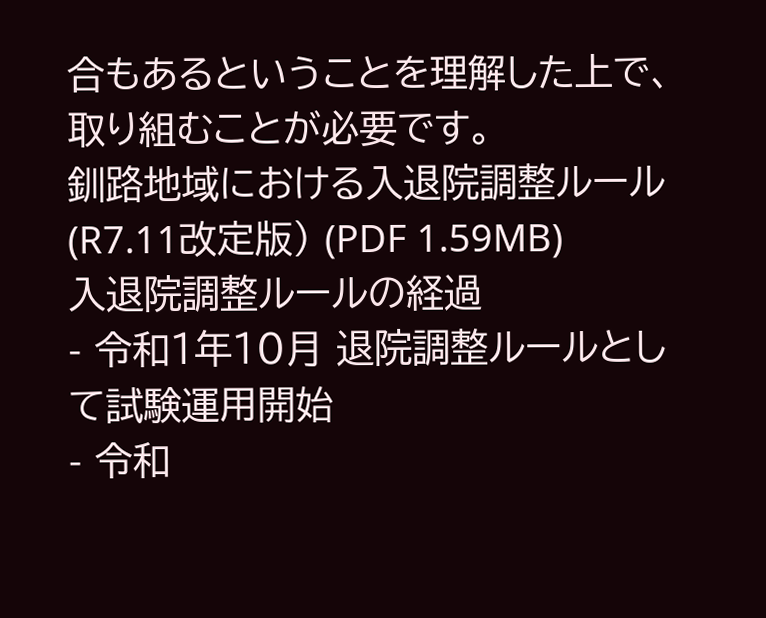合もあるということを理解した上で、取り組むことが必要です。
釧路地域における入退院調整ルール(R7.11改定版) (PDF 1.59MB)
入退院調整ルールの経過
- 令和1年10月 退院調整ルールとして試験運用開始
- 令和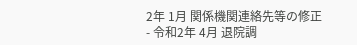2年 1月 関係機関連絡先等の修正
- 令和2年 4月 退院調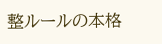整ルールの本格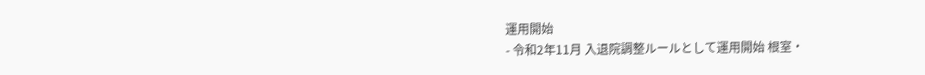運用開始
- 令和2年11月 入退院調整ルールとして運用開始 根室・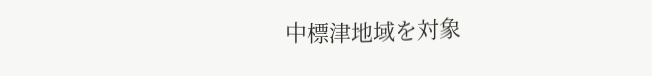中標津地域を対象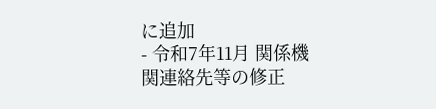に追加
- 令和7年11月 関係機関連絡先等の修正